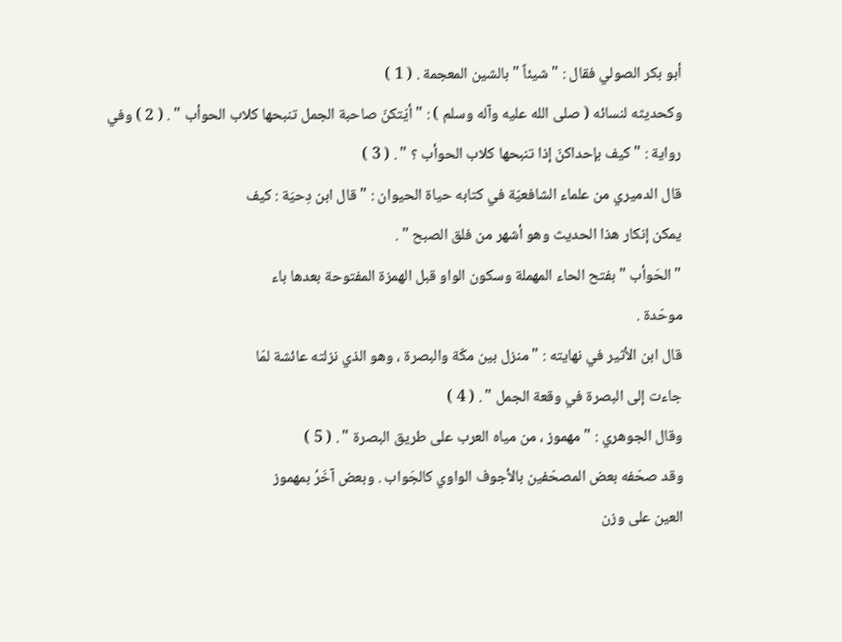أبو بكر الصولي فقال : " شيئاً " بالشين المعجمة . ( 1 )
وكحديثه لنسائه ( صلى الله عليه وآله وسلم ) : " أيّتكنّ صاحبة الجمل تنبحها كلاب الحوأب " . ( 2 ) وفي
رواية : " كيف بإحداكنّ إذا تنبحها كلاب الحوأب ؟ " . ( 3 )
قال الدميري من علماء الشافعيّة في كتابه حياة الحيوان : " قال ابن دِحيَة : كيف
يمكن إنكار هذا الحديث وهو أشهر من فلق الصبح " .
" الحَوأب " بفتح الحاء المهملة وسكون الواو قبل الهمزة المفتوحة بعدها باء
موحّدة .
قال ابن الأثير في نهايته : " منزل بين مكّة والبصرة ، وهو الذي نزلته عائشة لمّا
جاءت إلى البصرة في وقعة الجمل " . ( 4 )
وقال الجوهري : " مهموز ، من مياه العرب على طريق البصرة " . ( 5 )
وقد صحّفه بعض المصحّفين بالأجوف الواوي كالجَواب . وبعض آخَرُ بمهموز
العين على وزن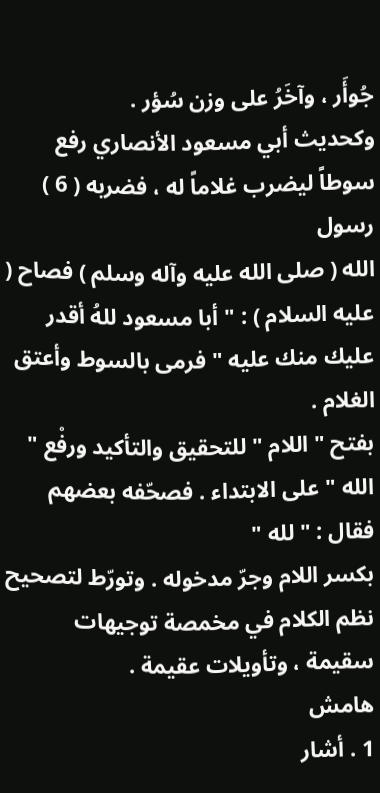جُوأَر ، وآخَرُ على وزن سُؤر .
وكحديث أبي مسعود الأنصاري رفع سوطاً ليضرب غلاماً له ، فضربه ( 6 ) رسول
الله ( صلى الله عليه وآله وسلم ) فصاح ( عليه السلام ) : " أبا مسعود للهُ أقدر عليك منك عليه " فرمى بالسوط وأعتق الغلام .
بفتح " اللام " للتحقيق والتأكيد ورفْع " الله " على الابتداء . فصحّفه بعضهم فقال : " لله "
بكسر اللام وجرّ مدخوله . وتورّط لتصحيح نظم الكلام في مخمصة توجيهات
سقيمة ، وتأويلات عقيمة .
هامش
1 . أشار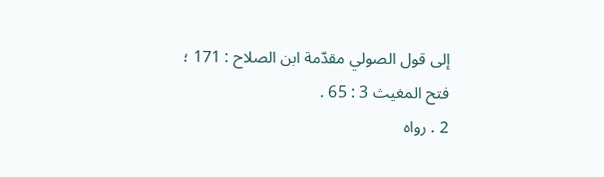إلى قول الصولي مقدّمة ابن الصلاح : 171 ؛ فتح المغيث 3 : 65 .
2 . رواه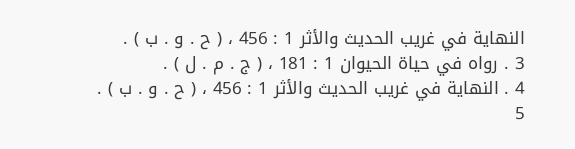النهاية في غريب الحديث والأثر 1 : 456 ، ( ح . و . ب ) .
3 . رواه في حياة الحيوان 1 : 181 ، ( ج . م . ل ) .
4 . النهاية في غريب الحديث والأثر 1 : 456 ، ( ح . و . ب ) .
5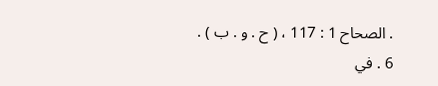. الصحاح 1 : 117 ، ( ح . و . ب ) .
6 . في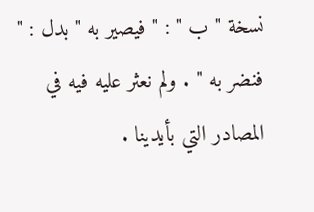نسخة " ب " : " فيصير به " بدل : " فنضر به " . ولم نعثر عليه فيه في المصادر التي بأيدينا .